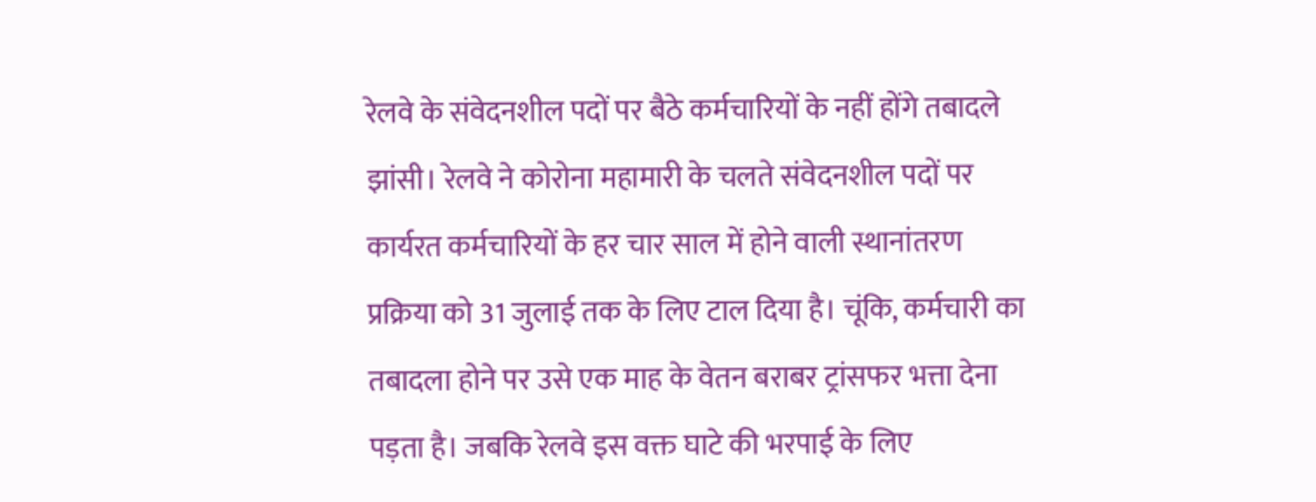रेलवे के संवेदनशील पदों पर बैठे कर्मचारियों के नहीं होंगे तबादले
झांसी। रेलवे ने कोरोना महामारी के चलते संवेदनशील पदों पर कार्यरत कर्मचारियों के हर चार साल में होने वाली स्थानांतरण प्रक्रिया को 31 जुलाई तक के लिए टाल दिया है। चूंकि, कर्मचारी का तबादला होने पर उसे एक माह के वेतन बराबर ट्रांसफर भत्ता देना पड़ता है। जबकि रेलवे इस वक्त घाटे की भरपाई के लिए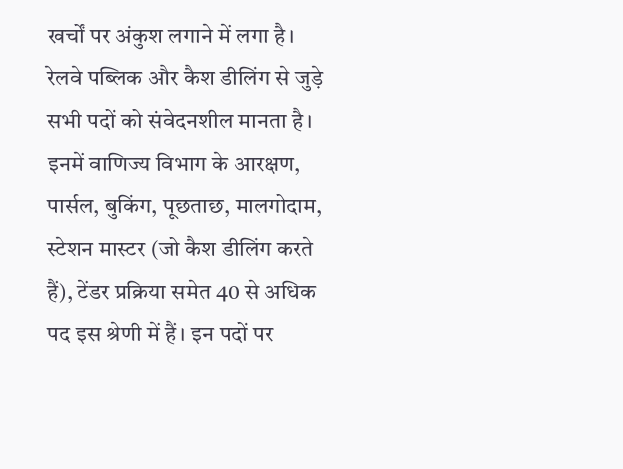खर्चों पर अंकुश लगाने में लगा है।
रेलवे पब्लिक और कैश डीलिंग से जुड़े सभी पदों को संवेदनशील मानता है। इनमें वाणिज्य विभाग के आरक्षण, पार्सल, बुकिंग, पूछताछ, मालगोदाम, स्टेशन मास्टर (जो कैश डीलिंग करते हैं), टेंडर प्रक्रिया समेत 40 से अधिक पद इस श्रेणी में हैं। इन पदों पर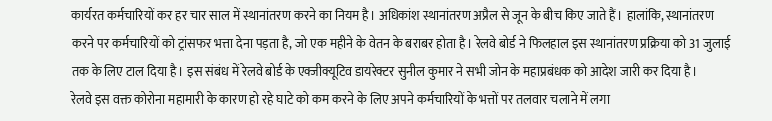कार्यरत कर्मचारियों कर हर चार साल में स्थानांतरण करने का नियम है। अधिकांश स्थानांतरण अप्रैल से जून के बीच किए जाते हैं। हालांकि, स्थानांतरण करने पर कर्मचारियों को ट्रांसफर भत्ता देना पड़ता है, जो एक महीने के वेतन के बराबर होता है। रेलवे बोर्ड ने फिलहाल इस स्थानांतरण प्रक्रिया को 31 जुलाई तक के लिए टाल दिया है। इस संबंध में रेलवे बोर्ड के एक्जीक्यूटिव डायरेक्टर सुनील कुमार ने सभी जोन के महाप्रबंधक को आदेश जारी कर दिया है।
रेलवे इस वक्त कोरोना महामारी के कारण हो रहे घाटे को कम करने के लिए अपने कर्मचारियों के भत्तों पर तलवार चलाने में लगा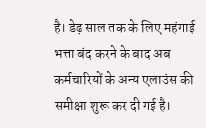है। डेढ़ साल तक के लिए महंगाई भत्ता बंद करने के बाद अब कर्मचारियों के अन्य एलाउंस की समीक्षा शुरू कर दी गई है।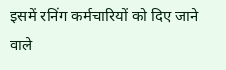इसमें रनिंग कर्मचारियों को दिए जाने वाले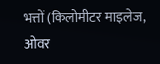भत्तों (किलोमीटर माइलेज, ओवर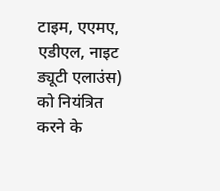टाइम, एएमए, एडीएल, नाइट ड्यूटी एलाउंस) को नियंत्रित करने के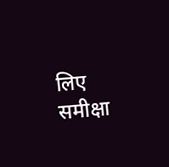लिए समीक्षा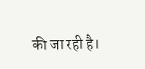की जा रही है।